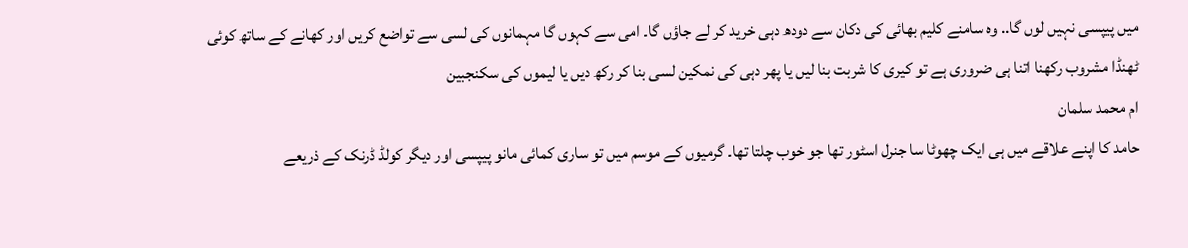میں پیپسی نہیں لوں گا.. وہ سامنے کلیم بھائی کی دکان سے دودھ دہی خرید کر لے جاؤں گا۔ امی سے کہوں گا مہمانوں کی لسی سے تواضع کریں اور کھانے کے ساتھ کوئی ٹھنڈا مشروب رکھنا اتنا ہی ضروری ہے تو کیری کا شربت بنا لیں یا پھر دہی کی نمکین لسی بنا کر رکھ دیں یا لیموں کی سکنجبین
ام محمد سلمان
حامد کا اپنے علاقے میں ہی ایک چھوٹا سا جنرل اسٹور تھا جو خوب چلتا تھا۔ گرمیوں کے موسم میں تو ساری کمائی مانو پیپسی اور دیگر کولڈ ڈرنک کے ذریعے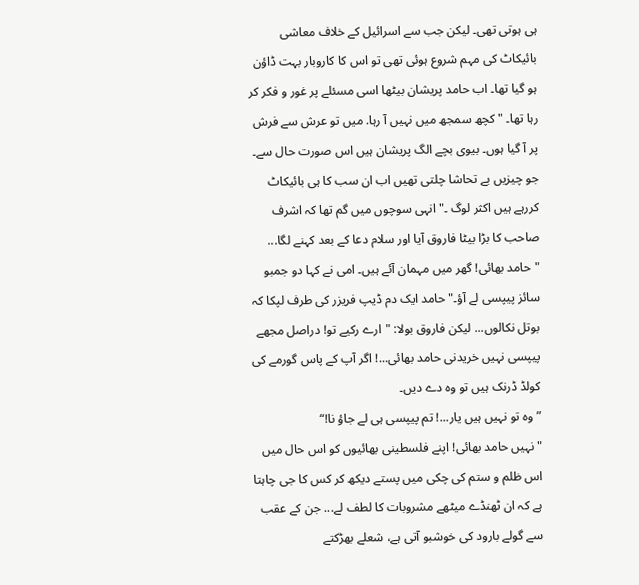ہی ہوتی تھی۔ لیکن جب سے اسرائیل کے خلاف معاشی بائیکاٹ کی مہم شروع ہوئی تھی تو اس کا کاروبار بہت ڈاؤن ہو گیا تھا۔ اب حامد پریشان بیٹھا اسی مسئلے پر غور و فکر کر رہا تھا۔ "کچھ سمجھ میں نہیں آ رہا. میں تو عرش سے فرش پر آ گیا ہوں۔ بیوی بچے الگ پریشان ہیں اس صورت حال سے۔ جو چیزیں بے تحاشا چلتی تھیں اب ان سب کا ہی بائیکاٹ کررہے ہیں اکثر لوگ ۔" انہی سوچوں میں گم تھا کہ اشرف صاحب کا بڑا بیٹا فاروق آیا اور سلام دعا کے بعد کہنے لگا...
"حامد بھائی! گھر میں مہمان آئے ہیں۔ امی نے کہا دو جمبو سائز پیپسی لے آؤ۔" حامد ایک دم ڈیپ فریزر کی طرف لپکا کہ بوتل نکالوں... لیکن فاروق بولا: "ارے رکیے تو! دراصل مجھے پیپسی نہیں خریدنی حامد بھائی...! اگر آپ کے پاس گورمے کی کولڈ ڈرنک ہیں تو وہ دے دیں۔
”وہ تو نہیں ہیں یار...! تم پیپسی ہی لے جاؤ نا!“
"نہیں حامد بھائی! اپنے فلسطینی بھائیوں کو اس حال میں اس ظلم و ستم کی چکی میں پستے دیکھ کر کس کا جی چاہتا ہے کہ ان ٹھنڈے میٹھے مشروبات کا لطف لے... جن کے عقب سے گولے بارود کی خوشبو آتی ہے، شعلے بھڑکتے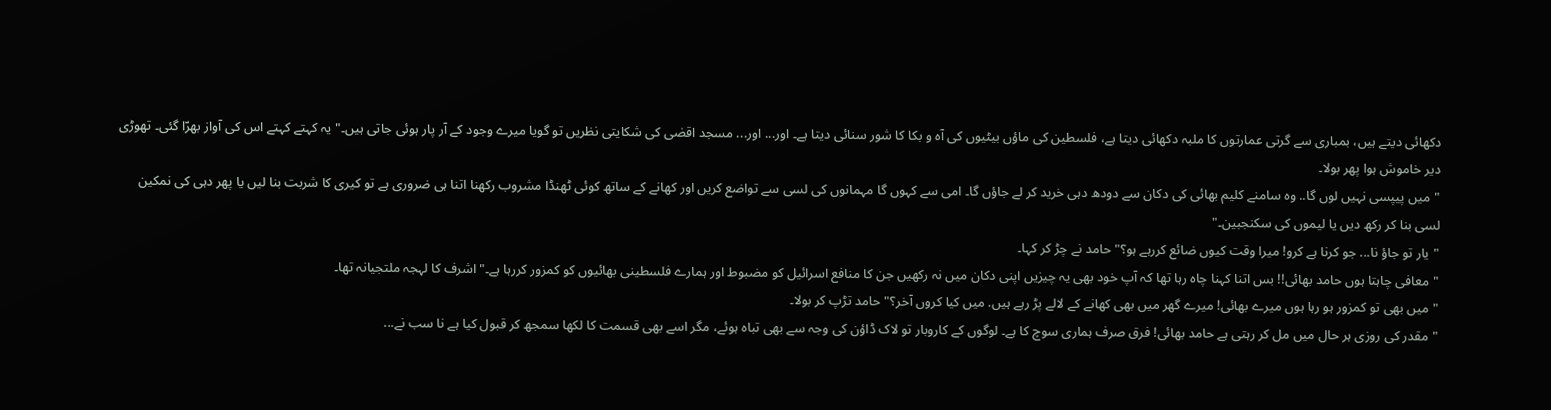دکھائی دیتے ہیں، بمباری سے گرتی عمارتوں کا ملبہ دکھائی دیتا ہے، فلسطین کی ماؤں بیٹیوں کی آہ و بکا کا شور سنائی دیتا ہے۔ اور... اور... مسجد اقصٰی کی شکایتی نظریں تو گویا میرے وجود کے آر پار ہوئی جاتی ہیں۔" یہ کہتے کہتے اس کی آواز بھرّا گئی۔ تھوڑی دیر خاموش ہوا پھر بولا۔
"میں پیپسی نہیں لوں گا.. وہ سامنے کلیم بھائی کی دکان سے دودھ دہی خرید کر لے جاؤں گا۔ امی سے کہوں گا مہمانوں کی لسی سے تواضع کریں اور کھانے کے ساتھ کوئی ٹھنڈا مشروب رکھنا اتنا ہی ضروری ہے تو کیری کا شربت بنا لیں یا پھر دہی کی نمکین لسی بنا کر رکھ دیں یا لیموں کی سکنجبین۔"
"یار تو جاؤ نا... جو کرنا ہے کرو! میرا وقت کیوں ضائع کررہے ہو؟" حامد نے چڑ کر کہا۔
"معافی چاہتا ہوں حامد بھائی!! بس اتنا کہنا چاہ رہا تھا کہ آپ خود بھی یہ چیزیں اپنی دکان میں نہ رکھیں جن کا منافع اسرائیل کو مضبوط اور ہمارے فلسطینی بھائیوں کو کمزور کررہا ہے۔" اشرف کا لہجہ ملتجیانہ تھا۔
"میں بھی تو کمزور ہو رہا ہوں میرے بھائی! میرے گھر میں بھی کھانے کے لالے پڑ رہے ہیں. میں کیا کروں آخر؟" حامد تڑپ کر بولا۔
"مقدر کی روزی ہر حال میں مل کر رہتی ہے حامد بھائی! فرق صرف ہماری سوچ کا ہے۔ لوگوں کے کاروبار تو لاک ڈاؤن کی وجہ سے بھی تباہ ہوئے، مگر اسے بھی قسمت کا لکھا سمجھ کر قبول کیا ہے نا سب نے...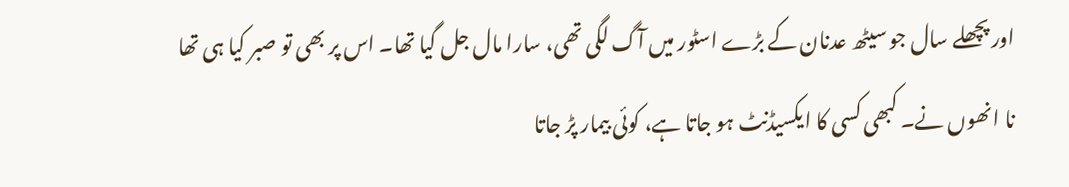اور پچھلے سال جو سیٹھ عدنان کے بڑے اسٹور میں آگ لگی تھی، سارا مال جل گیا تھا۔ اس پر بھی تو صبر کیا ہی تھا نا انھوں نے۔ کبھی کسی کا ایکسیڈنٹ ہو جاتا ہے، کوئی بیمار پڑ جاتا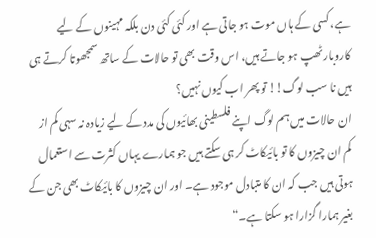ہے، کسی کے ہاں موت ہو جاتی ہے اور کئی کئی دن بلکہ مہینوں کے لیے کاروبار ٹھپ ہو جاتے ہیں، اس وقت بھی تو حالات کے ساتھ سمجھوتا کرتے ہی ہیں نا سب لوگ!! تو پھر اب کیوں نہیں؟
ان حالات میں ہم لوگ اپنے فلسطینی بھائیوں کی مدد کے لیے زیادہ نہ سہی کم از کم ان چیزوں کا تو بائیکاٹ کر ہی سکتے ہیں جو ہمارے یہاں کثرت سے استعمال ہوتی ہیں جب کہ ان کا متبادل موجود ہے۔ اور ان چیزوں کا بائیکاٹ بھی جن کے بغیر ہمارا گزارا ہو سکتا ہے۔“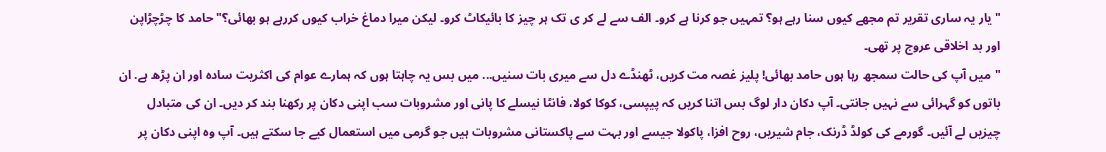"یار یہ ساری تقریر تم مجھے کیوں سنا رہے ہو؟ تمہیں جو کرنا ہے کرو۔ الف سے لے کر ی تک ہر چیز کا بائیکاٹ کرو۔ لیکن میرا دماغ خراب کیوں کررہے ہو بھائی؟" حامد کا چڑچڑاپن اور بد اخلاقی عروج پر تھی۔
"میں آپ کی حالت سمجھ رہا ہوں حامد بھائی! پلیز غصہ مت کریں، ٹھنڈے دل سے میری بات سنیں... میں بس یہ چاہتا ہوں کہ ہمارے عوام کی اکثریت سادہ اور ان پڑھ ہے. ان باتوں کو گہرائی سے نہیں جانتی۔ آپ دکان دار لوگ بس اتنا کریں کہ پیپسی، کوکا کولا، فانٹا نیسلے کا پانی اور مشروبات سب اپنی دکان پر رکھنا بند کر دیں۔ ان کی متبادل چیزیں لے آئیں۔ گورمے کی کولڈ ڈرنک، جام شیریں، روح افزا، پاکولا جیسے اور بہت سے پاکستانی مشروبات ہیں جو گرمی میں استعمال کیے جا سکتے ہیں۔ آپ وہ اپنی دکان پر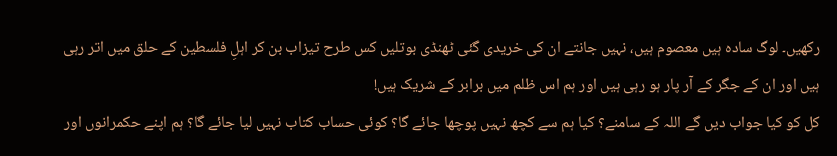رکھیں۔ لوگ سادہ ہیں معصوم ہیں، نہیں جانتے ان کی خریدی گئی ٹھنڈی بوتلیں کس طرح تیزاب بن کر اہلِ فلسطین کے حلق میں اتر رہی ہیں اور ان کے جگر کے آر پار ہو رہی ہیں اور ہم اس ظلم میں برابر کے شریک ہیں!
کل کو کیا جواب دیں گے اللہ کے سامنے؟ کیا ہم سے کچھ نہیں پوچھا جائے گا؟ کوئی حساب کتاب نہیں لیا جائے گا؟ ہم اپنے حکمرانوں اور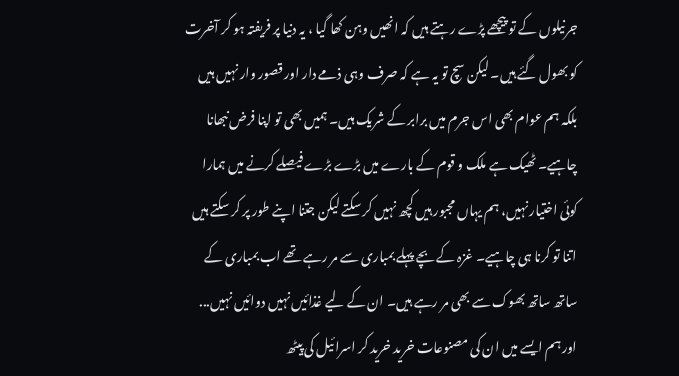جرنیلوں کے تو پیچھے پڑے رہتے ہیں کہ انھیں وہن کھا گیا ، یہ دنیا پر فریفتہ ہو کر آخرت کو بھول گئے ہیں۔ لیکن سچ تو یہ ہے کہ صرف وہی ذمے دار اور قصور وار نہیں ہیں بلکہ ہم عوام بھی اس جرم میں برابر کے شریک ہیں۔ ہمیں بھی تو اپنا فرض نبھانا چاہیے۔ ٹھیک ہے ملک و قوم کے بارے میں بڑے بڑے فیصلے کرنے میں ہمارا کوئی اختیار نہیں، ہم یہاں مجبور ہیں کچھ نہیں کر سکتے لیکن جتنا اپنے طور پر کر سکتے ہیں اتنا تو کرنا ہی چاہیے۔ غزہ کے بچے پہلے بمباری سے مر رہے تھے اب بمباری کے ساتھ ساتھ بھوک سے بھی مر رہے ہیں۔ ان کے لیے غذائیں نہیں دوائیں نہیں... اور ہم ایسے میں ان کی مصنوعات خرید خرید کر اسرائیل کی پیٹھ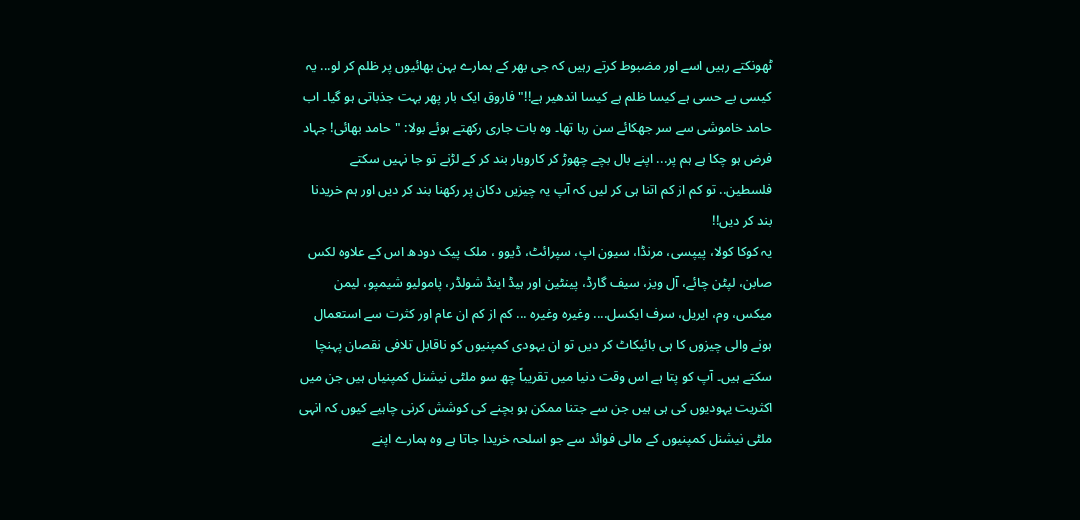ٹھونکتے رہیں اسے اور مضبوط کرتے رہیں کہ جی بھر کے ہمارے بہن بھائیوں پر ظلم کر لو... یہ کیسی بے حسی ہے کیسا ظلم ہے کیسا اندھیر ہے!!" فاروق ایک بار پھر بہت جذباتی ہو گیا۔ اب حامد خاموشی سے سر جھکائے سن رہا تھا۔ وہ بات جاری رکھتے ہوئے بولا: "حامد بھائی! جہاد فرض ہو چکا ہے ہم پر... اپنے بال بچے چھوڑ کر کاروبار بند کر کے لڑنے تو جا نہیں سکتے فلسطین.. تو کم از کم اتنا ہی کر لیں کہ آپ یہ چیزیں دکان پر رکھنا بند کر دیں اور ہم خریدنا بند کر دیں!!
یہ کوکا کولا، پیپسی، مرنڈا، سیون اپ، سپرائٹ، ڈیوو ، ملک پیک دودھ اس کے علاوہ لکس صابن، لپٹن چائے، آل ویز، سیف گارڈ، پینٹین اور ہیڈ اینڈ شولڈر، پامولیو شیمپو، لیمن میکس، وم، ایریل، سرف ایکسل.... وغیرہ وغیرہ ... کم از کم ان عام اور کثرت سے استعمال ہونے والی چیزوں کا ہی بائیکاٹ کر دیں تو ان یہودی کمپنیوں کو ناقابل تلافی نقصان پہنچا سکتے ہیں۔ آپ کو پتا ہے اس وقت دنیا میں تقریباً چھ سو ملٹی نیشنل کمپنیاں ہیں جن میں اکثریت یہودیوں کی ہی ہیں جن سے جتنا ممکن ہو بچنے کی کوشش کرنی چاہیے کیوں کہ انہی ملٹی نیشنل کمپنیوں کے مالی فوائد سے جو اسلحہ خریدا جاتا ہے وہ ہمارے اپنے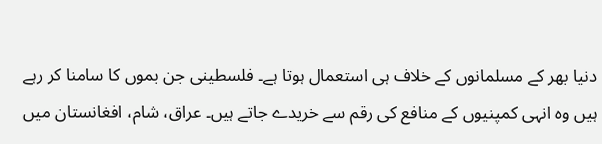دنیا بھر کے مسلمانوں کے خلاف ہی استعمال ہوتا ہے۔ فلسطینی جن بموں کا سامنا کر رہے ہیں وہ انہی کمپنیوں کے منافع کی رقم سے خریدے جاتے ہیں۔ عراق، شام، افغانستان میں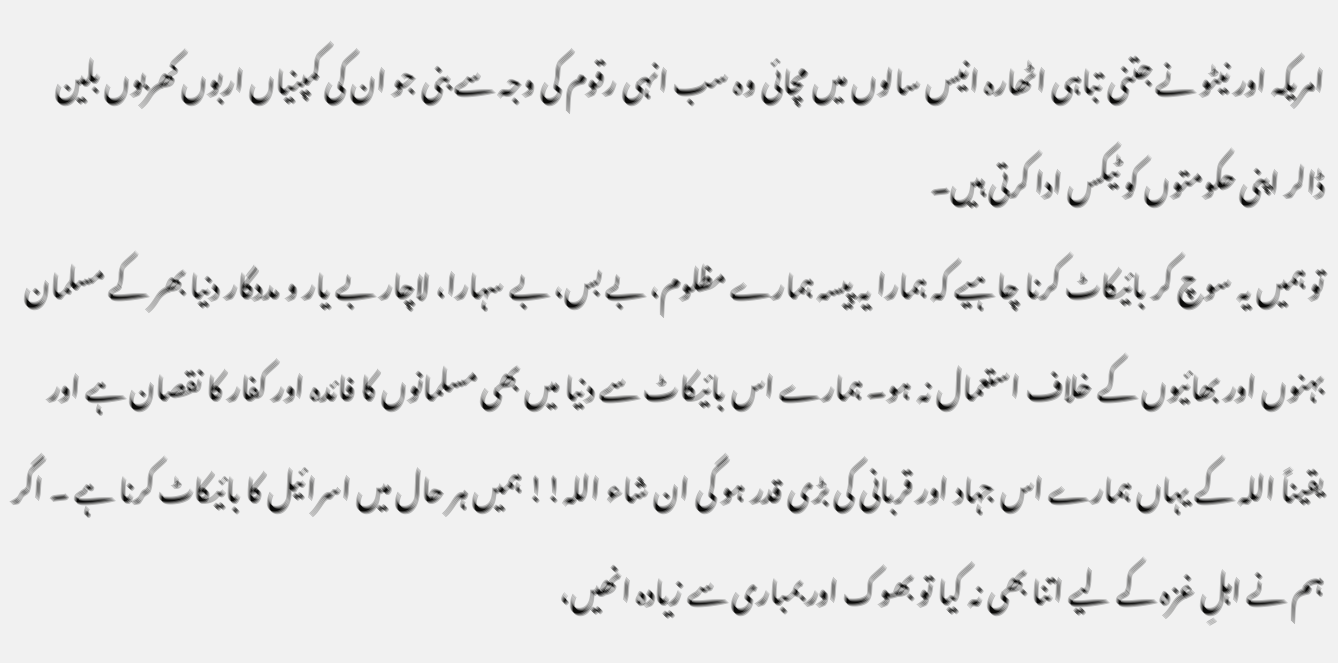امریکہ اور نیٹو نے جتنی تباہی اٹھارہ انیس سالوں میں مچائی وہ سب انہی رقوم کی وجہ سے بنی جو ان کی کمپنیاں اربوں کھربوں بلین ڈالر اپنی حکومتوں کو ٹیکس ادا کرتی ہیں۔
تو ہمیں یہ سوچ کر بائیکاٹ کرنا چاہیے کہ ہمارا یہ پیسہ ہمارے مظلوم، بے بس، بے سہارا، لاچار بے یار و مددگار دنیا بھر کے مسلمان بہنوں اور بھائیوں کے خلاف استعمال نہ ہو۔ ہمارے اس بائیکاٹ سے دنیا میں بھی مسلمانوں کا فائدہ اور کفار کا نقصان ہے اور یقیناً اللہ کے یہاں ہمارے اس جہاد اور قربانی کی بڑی قدر ہو گی ان شاء اللہ!! ہمیں ہر حال میں اسرائیل کا بائیکاٹ کرنا ہے ۔ اگر ہم نے اہلِ غزہ کے لیے اتنا بھی نہ کیا تو بھوک اور بمباری سے زیادہ انھیں،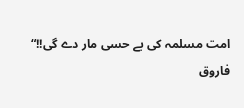امت مسلمہ کی بے حسی مار دے گی!!“
فاروق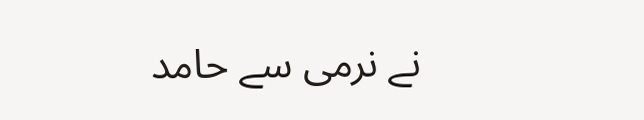نے نرمی سے حامد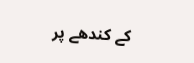کے کندھے پر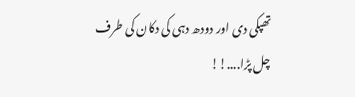تھپکی دی اور دودھ دہی کی دکان کی طرف چل پڑا....!!